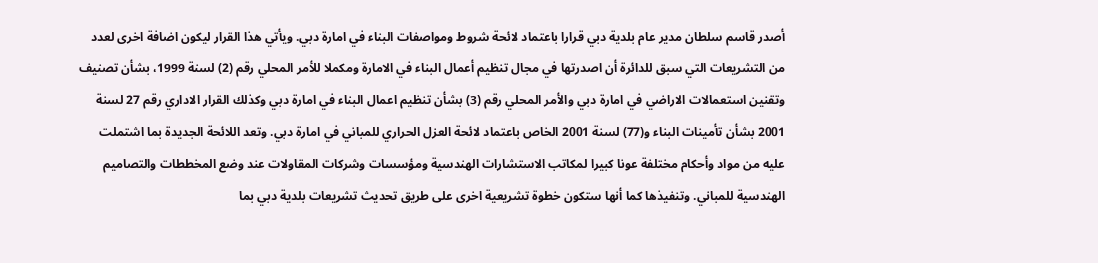أصدر قاسم سلطان مدير عام بلدية دبي قرارا باعتماد لائحة شروط ومواصفات البناء في امارة دبي. ويأتي هذا القرار ليكون اضافة اخرى لعدد من التشريعات التي سبق للدائرة أن اصدرتها في مجال تنظيم أعمال البناء في الامارة ومكملا للأمر المحلي رقم (2) لسنة 1999، بشأن تصنيف وتقنين استعمالات الاراضي في امارة دبي والأمر المحلي رقم (3) بشأن تنظيم اعمال البناء في امارة دبي وكذلك القرار الاداري رقم 27 لسنة 2001 بشأن تأمينات البناء و(77) لسنة 2001 الخاص باعتماد لائحة العزل الحراري للمباني في امارة دبي. وتعد اللائحة الجديدة بما اشتملت عليه من مواد وأحكام مختلفة عونا كبيرا لمكاتب الاستشارات الهندسية ومؤسسات وشركات المقاولات عند وضع المخططات والتصاميم الهندسية للمباني. وتنفيذها كما أنها ستكون خطوة تشريعية اخرى على طريق تحديث تشريعات بلدية دبي بما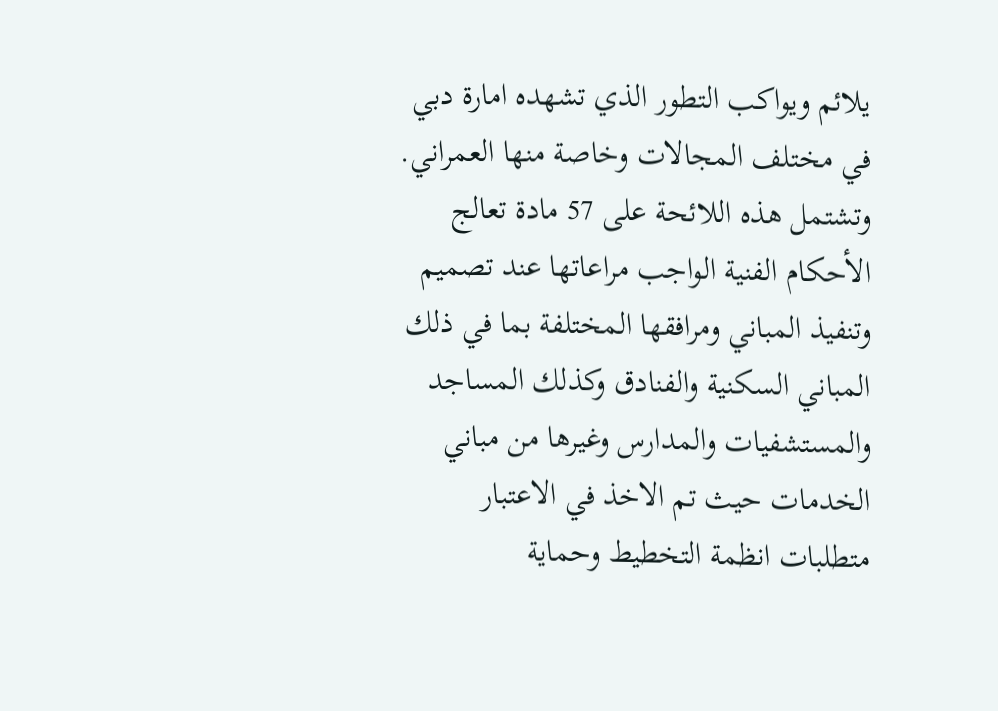يلائم ويواكب التطور الذي تشهده امارة دبي في مختلف المجالات وخاصة منها العمراني. وتشتمل هذه اللائحة على 57 مادة تعالج الأحكام الفنية الواجب مراعاتها عند تصميم وتنفيذ المباني ومرافقها المختلفة بما في ذلك المباني السكنية والفنادق وكذلك المساجد والمستشفيات والمدارس وغيرها من مباني الخدمات حيث تم الاخذ في الاعتبار متطلبات انظمة التخطيط وحماية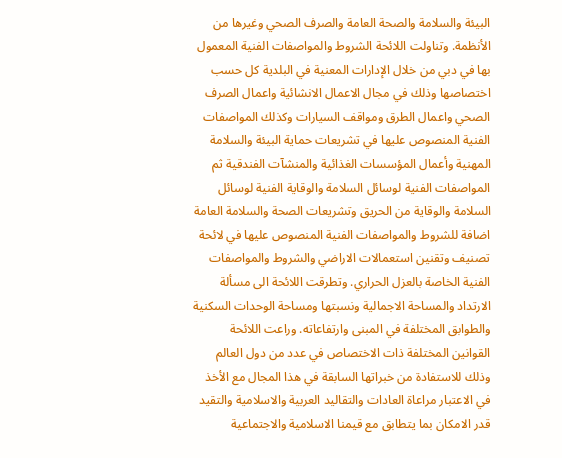البيئة والسلامة والصحة العامة والصرف الصحي وغيرها من الأنظمة. وتناولت اللائحة الشروط والمواصفات الفنية المعمول بها في دبي من خلال الإدارات المعنية في البلدية كل حسب اختصاصها وذلك في مجال الاعمال الانشائية واعمال الصرف الصحي واعمال الطرق ومواقف السيارات وكذلك المواصفات الفنية المنصوص عليها في تشريعات حماية البيئة والسلامة المهنية وأعمال المؤسسات الغذائية والمنشآت الفندقية ثم المواصفات الفنية لوسائل السلامة والوقاية الفنية لوسائل السلامة والوقاية من الحريق وتشريعات الصحة والسلامة العامة اضافة للشروط والمواصفات الفنية المنصوص عليها في لائحة تصنيف وتقنين استعمالات الاراضي والشروط والمواصفات الفنية الخاصة بالعزل الحراري. وتطرقت اللائحة الى مسألة الارتداد والمساحة الاجمالية ونسبتها ومساحة الوحدات السكنية والطوابق المختلفة في المبنى وارتفاعاته. وراعت اللائحة القوانين المختلفة ذات الاختصاص في عدد من دول العالم وذلك للاستفادة من خبراتها السابقة في هذا المجال مع الأخذ في الاعتبار مراعاة العادات والتقاليد العربية والاسلامية والتقيد قدر الامكان بما يتطابق مع قيمنا الاسلامية والاجتماعية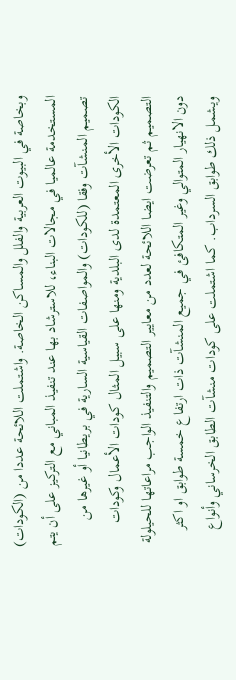وبخاصة في البيوت العربية والفلل والمساكن الخاصة. واشتملت اللائحة عددا من (الكودات) المستخدمة عالميا في مجالات البناء، للاسترشاد بها عند تنفيذ المباني مع التركيز على أن يتم تصميم المنشآت وفقا (للكودات) والمواصفات القياسية السارية في بريطانيا أو غيرها من الكودات الأخرى المعتمدة لدى البلدية ومنها على سبيل المثال كودات الأعمال وكودات التصميم ثم تعرضت ايضا اللائحة لعدد من معايير التصميم والتنفيذ الواجب مراعاتها للحيلولة دون الانهيار المتوالي وغير المتكافئ في جميع المنشآت ذات ارتفاع خمسة طوابق او اكثر ويشمل ذلك طوابق السرداب. كما اشتملت على كودات منشآت الطابق الخرساني وأنواع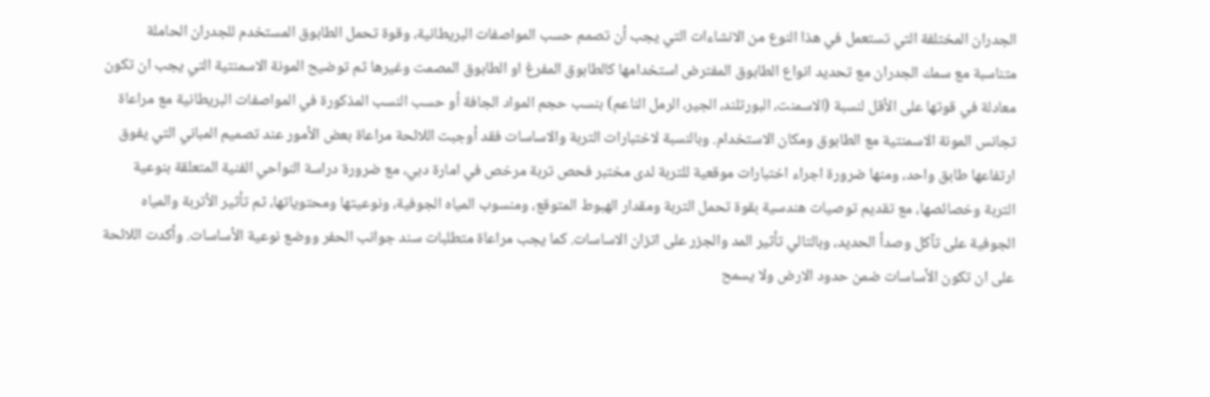الجدران المختلفة التي تستعمل في هذا النوع من الانشاءات التي يجب أن تصمم حسب المواصفات البريطانية، وقوة تحمل الطابوق المستخدم للجدران الحاملة متناسبة مع سمك الجدران مع تحديد انواع الطابوق المفترض استخدامها كالطابوق المفرغ او الطابوق المصمت وغيرها ثم توضيح المونة الاسمنتية التي يجب ان تكون معادلة في قوتها على الأقل لنسبة (الاسمنت، البورتلند، الجير، الرمل الناعم) بنسب حجم المواد الجافة أو حسب النسب المذكورة في المواصفات البريطانية مع مراعاة تجانس المونة الاسمنتية مع الطابوق ومكان الاستخدام. وبالنسبة لاختبارات التربة والاساسات فقد أوجبت اللائحة مراعاة بعض الأمور عند تصميم المباني التي يفوق ارتفاعها طابق واحد، ومنها ضرورة اجراء اختبارات موقعية للتربة لدى مختبر فحص تربة مرخص في امارة دبي، مع ضرورة دراسة النواحي الفنية المتعلقة بنوعية التربة وخصائصها، مع تقديم توصيات هندسية بقوة تحمل التربة ومقدار الهبوط المتوقع، ومنسوب المياه الجوفية، ونوعيتها ومحتوياتها، ثم تأثير الأتربة والمياه الجوفية على تآكل وصدأ الحديد، وبالتالي تأثير المد والجزر على اتزان الاساسات. كما يجب مراعاة متطلبات سند جوانب الحفر ووضع نوعية الأساسات. وأكدت اللائحة على ان تكون الأساسات ضمن حدود الارض ولا يسمح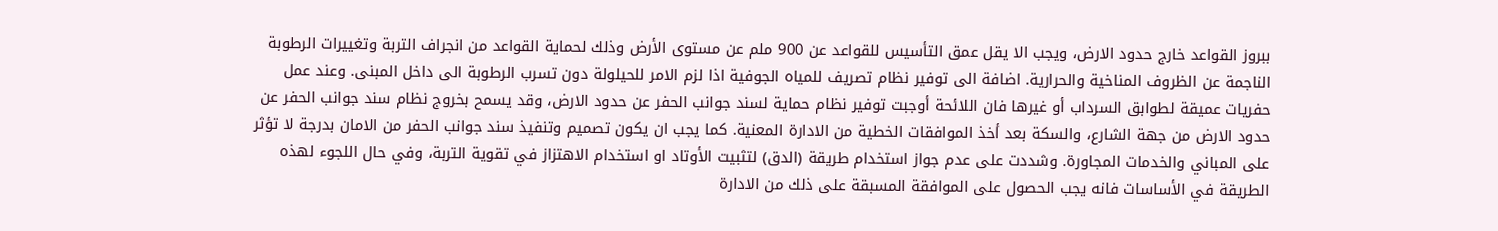ببروز القواعد خارج حدود الارض، ويجب الا يقل عمق التأسيس للقواعد عن 900 ملم عن مستوى الأرض وذلك لحماية القواعد من انجراف التربة وتغييرات الرطوبة الناجمة عن الظروف المناخية والحرارية. اضافة الى توفير نظام تصريف للمياه الجوفية اذا لزم الامر للحيلولة دون تسرب الرطوبة الى داخل المبنى. وعند عمل حفريات عميقة لطوابق السرداب أو غيرها فان اللائحة أوجبت توفير نظام حماية لسند جوانب الحفر عن حدود الارض، وقد يسمح بخروج نظام سند جوانب الحفر عن حدود الارض من جهة الشارع، والسكة بعد أخذ الموافقات الخطية من الادارة المعنية. كما يجب ان يكون تصميم وتنفيذ سند جوانب الحفر من الامان بدرجة لا تؤثر على المباني والخدمات المجاورة. وشددت على عدم جواز استخدام طريقة (الدق) لتثبيت الأوتاد او استخدام الاهتزاز في تقوية التربة، وفي حال اللجوء لهذه الطريقة في الأساسات فانه يجب الحصول على الموافقة المسبقة على ذلك من الادارة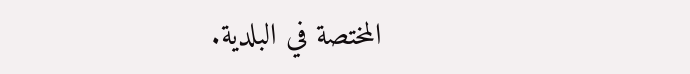المختصة في البلدية.